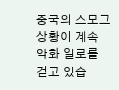중국의 스모그 상황이 계속 악화 일로를 걷고 있습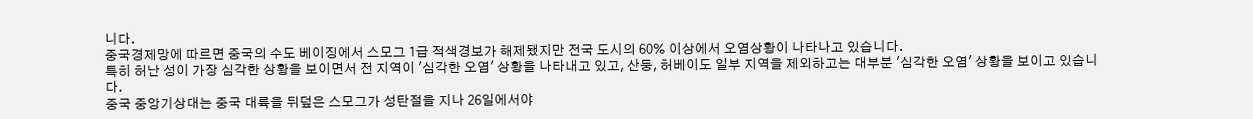니다.
중국경제망에 따르면 중국의 수도 베이징에서 스모그 1급 적색경보가 해제됐지만 전국 도시의 60% 이상에서 오염상황이 나타나고 있습니다.
특히 허난 성이 가장 심각한 상황을 보이면서 전 지역이 '심각한 오염' 상황을 나타내고 있고, 산둥, 허베이도 일부 지역을 제외하고는 대부분 '심각한 오염' 상황을 보이고 있습니다.
중국 중앙기상대는 중국 대륙을 뒤덮은 스모그가 성탄절을 지나 26일에서야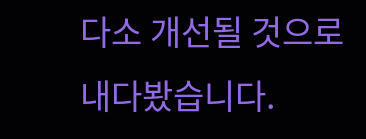다소 개선될 것으로 내다봤습니다.